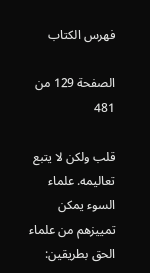فهرس الكتاب

الصفحة 129 من 481

قلب ولكن لا يتبع تعاليمه. علماء السوء يمكن تمييزهم من علماء الحق بطريقين: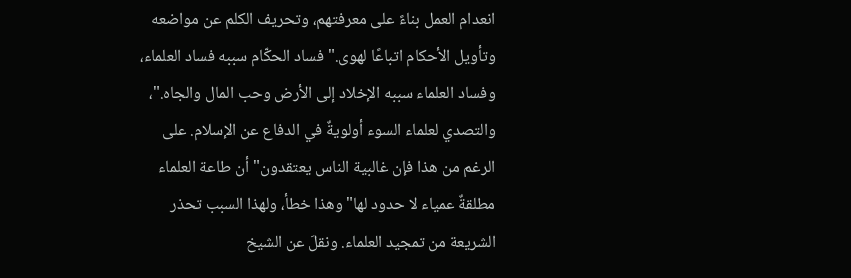انعدام العمل بناءً على معرفتهم، وتحريف الكلم عن مواضعه وتأويل الأحكام اتباعًا لهوى."فساد الحكّام سببه فساد العلماء، وفساد العلماء سببه الإخلاد إلى الأرض وحب المال والجاه."، والتصدي لعلماء السوء أولويةٌ في الدفاع عن الإسلام. على الرغم من هذا فإن غالبية الناس يعتقدون"أن طاعة العلماء مطلقةٌ عمياء لا حدود لها"وهذا خطأ، ولهذا السبب تحذر الشريعة من تمجيد العلماء. ونقلَ عن الشيخ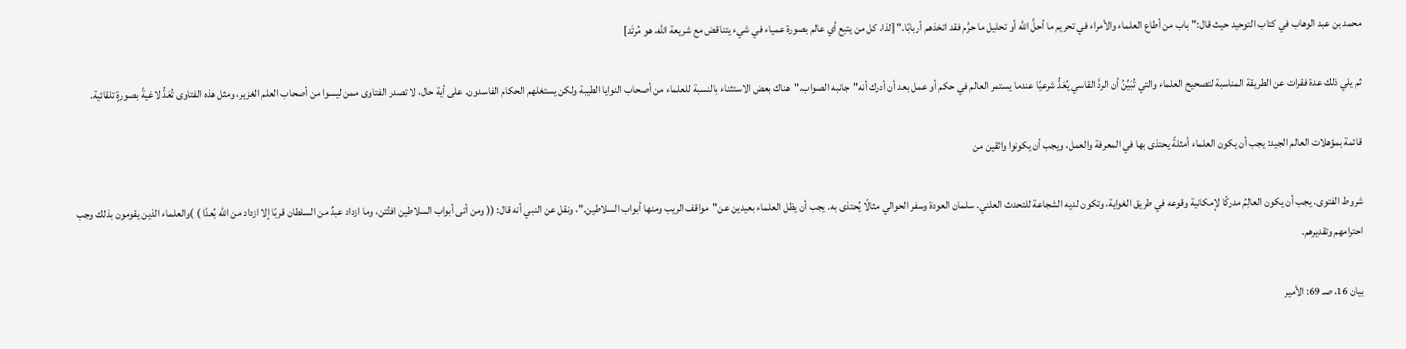محمد بن عبد الوهاب في كتاب التوحيد حيث قال:"باب من أطاع العلماء والأمراء في تحريم ما أحلَّ الله أو تحليل ما حرَّم فقد اتخذهم أربابًا." [لذا، كل من يتبع أي عالم بصورة عمياء في شيء يتناقض مع شريعة الله، هو مُرتَد]

ثم يلي ذلك عدة فقرات عن الطريقة المناسبة لتصحيح العلماء والتي تُبَيِّنُ أن الردَّ القاسي يُعَدُّ شرعيًا عندما يستمر العالم في حكم أو عمل بعد أن أدرك أنه"جانبه الصواب."هناك بعض الاستثناء بالنسبة للعلماء من أصحاب النوايا الطيبة ولكن يستغلهم الحكام الفاسدون. على أية حال، لا تصدر الفتاوى ممن ليسوا من أصحاب العلم الغزير، ومثل هذه الفتاوى تُعَدُّ لاغيةً بصورةٍ تلقائية.

قائمة بمؤهلات العالم الجيد: يجب أن يكون العلماء أمثلةً يحتذى بها في المعرفة والعمل، ويجب أن يكونوا واثقين من

شروط الفتوى. يجب أن يكون العالِمُ مدركًا لإمكانية وقوعه في طريق الغواية، وتكون لديه الشجاعة للتحدث العلني. سلمان العودة وسفر الحوالي مثالًا يُحتذى به. يجب أن يظل العلماء بعيدين عن"مواقف الريب ومنها أبواب السلاطين."، ونقل عن النبي أنه قال: (( ومن أتى أبواب السلاطين افتُتن، وما ازداد عبدٌ من السلطان قربًا إلا ازداد من الله بُعدًا ) )والعلماء الذين يقومون بذلك وجب احترامهم وتقديرهم.

بيان 16، صـ 69: الأمير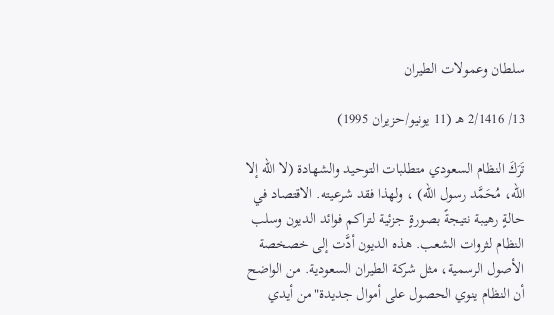سلطان وعمولات الطيران

13/ 2/1416 هـ (11 يونيو/حزيران 1995)

تَرَكَ النظام السعودي متطلبات التوحيد والشهادة (لا الله إلا الله، مُحَمَّد رسول الله) ، ولهذا فقد شرعيته. الاقتصاد في حالةٍ رهيبة نتيجةً بصورةٍ جزئية لتراكم فوائد الديون وسلب النظام لثروات الشعب. هذه الديون أدَّت إلى خصخصة الأصول الرسمية، مثل شركة الطيران السعودية. من الواضح أن النظام ينوي الحصول على أموال جديدة"من أيدي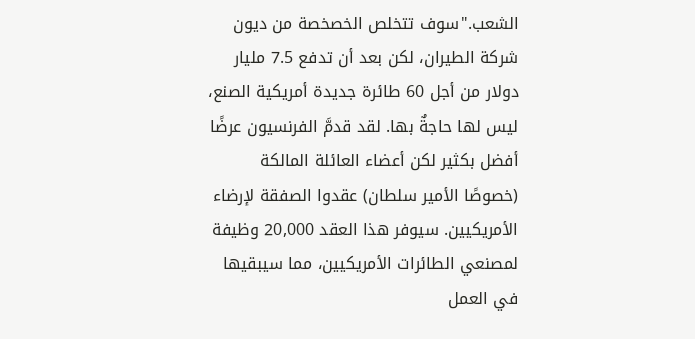الشعب."سوف تتخلص الخصخصة من ديون شركة الطيران، لكن بعد أن تدفع 7.5 مليار دولار من أجل 60 طائرة جديدة أمريكية الصنع، ليس لها حاجةٌ بها. لقد قدمَّ الفرنسيون عرضًا أفضل بكثير لكن أعضاء العائلة المالكة (خصوصًا الأمير سلطان) عقدوا الصفقة لإرضاء الأمريكيين. سيوفر هذا العقد 20,000 وظيفة لمصنعي الطائرات الأمريكيين، مما سيبقيها في العمل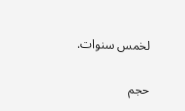لخمس سنوات.

حجم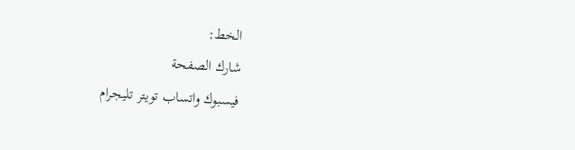الخط:
شارك الصفحة
فيسبوك واتساب تويتر تليجرام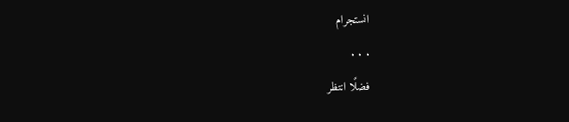انستجرام
. . .
فضلًا انتظر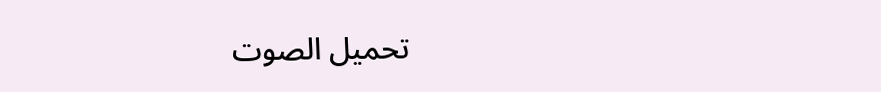تحميل الصوت